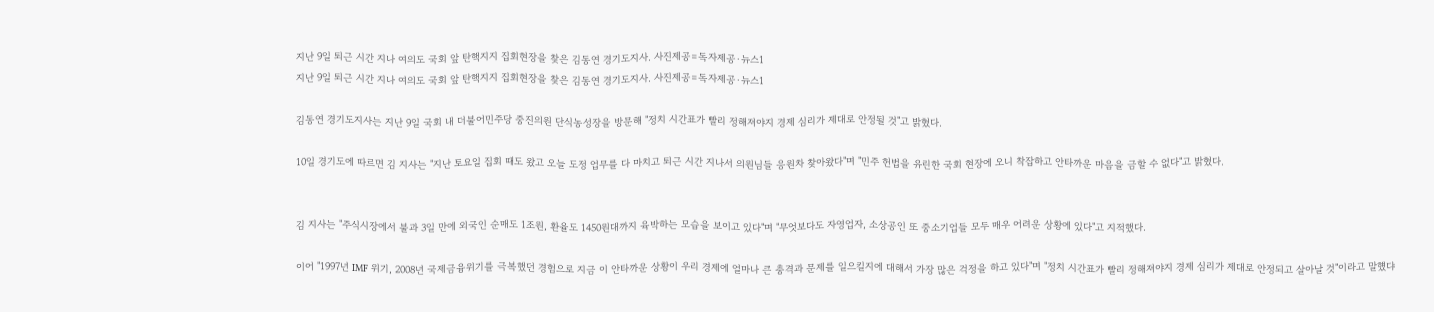지난 9일 퇴근 시간 지나 여의도 국회 앞 탄핵지지 집회현장을 찾은 김동연 경기도지사. 사진제공=독자제공·뉴스1
지난 9일 퇴근 시간 지나 여의도 국회 앞 탄핵지지 집회현장을 찾은 김동연 경기도지사. 사진제공=독자제공·뉴스1

김동연 경기도지사는 지난 9일 국회 내 더불어민주당 중진의원 단식농성장을 방문해 "정치 시간표가 빨리 정해져야지 경제 심리가 제대로 안정될 것"고 밝혔다.

10일 경기도에 따르면 김 지사는 "지난 토요일 집회 때도 왔고 오늘 도정 업무를 다 마치고 퇴근 시간 지나서 의원님들 응원차 찾아왔다"며 "민주 헌법을 유린한 국회 현장에 오니 착잡하고 안타까운 마음을 금할 수 없다"고 밝혔다.


김 지사는 "주식시장에서 불과 3일 만에 외국인 순매도 1조원, 환율도 1450원대까지 육박하는 모습을 보이고 있다"며 "무엇보다도 자영업자, 소상공인 또 중소기업들 모두 매우 어려운 상황에 있다"고 지적했다.

이어 "1997년 IMF 위기, 2008년 국제금융위기를 극복했던 경험으로 지금 이 안타까운 상황이 우리 경제에 얼마나 큰 충격과 문제를 일으킬지에 대해서 가장 많은 걱정을 하고 있다"며 "정치 시간표가 빨리 정해져야지 경제 심리가 제대로 안정되고 살아날 것"이라고 말헀댜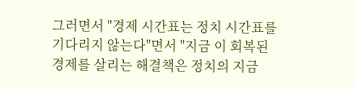그러면서 "경제 시간표는 정치 시간표를 기다리지 않는다"면서 "지금 이 회복된 경제를 살리는 해결책은 정치의 지금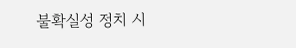불확실성 정치 시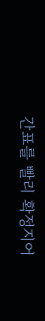간표를 빨리 확정지어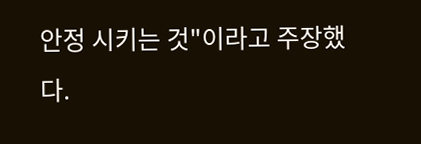안정 시키는 것"이라고 주장했다.